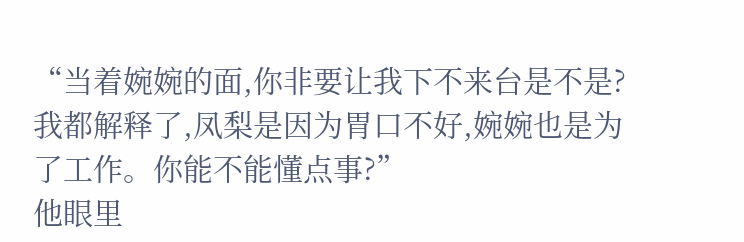“当着婉婉的面,你非要让我下不来台是不是?我都解释了,凤梨是因为胃口不好,婉婉也是为了工作。你能不能懂点事?”
他眼里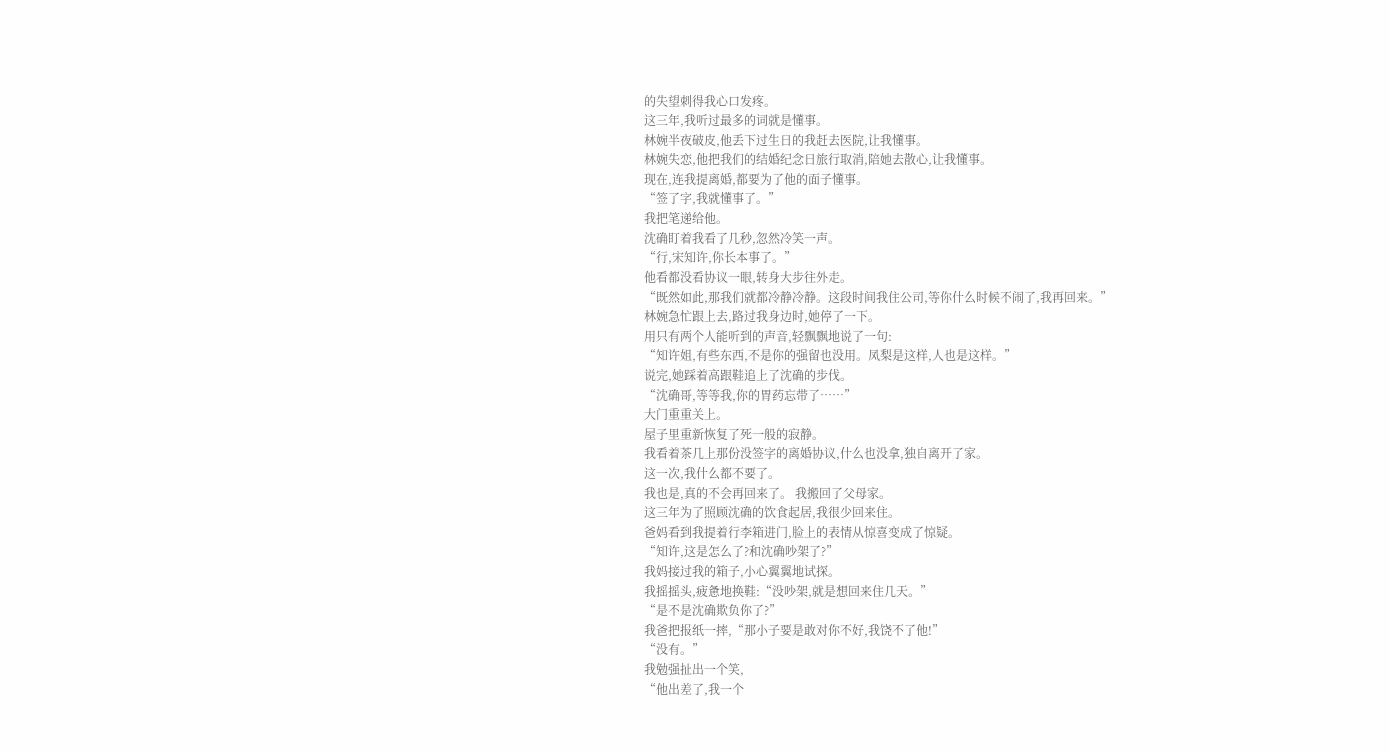的失望刺得我心口发疼。
这三年,我听过最多的词就是懂事。
林婉半夜破皮,他丢下过生日的我赶去医院,让我懂事。
林婉失恋,他把我们的结婚纪念日旅行取消,陪她去散心,让我懂事。
现在,连我提离婚,都要为了他的面子懂事。
“签了字,我就懂事了。”
我把笔递给他。
沈确盯着我看了几秒,忽然冷笑一声。
“行,宋知许,你长本事了。”
他看都没看协议一眼,转身大步往外走。
“既然如此,那我们就都冷静冷静。这段时间我住公司,等你什么时候不闹了,我再回来。”
林婉急忙跟上去,路过我身边时,她停了一下。
用只有两个人能听到的声音,轻飘飘地说了一句:
“知许姐,有些东西,不是你的强留也没用。凤梨是这样,人也是这样。”
说完,她踩着高跟鞋追上了沈确的步伐。
“沈确哥,等等我,你的胃药忘带了……”
大门重重关上。
屋子里重新恢复了死一般的寂静。
我看着茶几上那份没签字的离婚协议,什么也没拿,独自离开了家。
这一次,我什么都不要了。
我也是,真的不会再回来了。 我搬回了父母家。
这三年为了照顾沈确的饮食起居,我很少回来住。
爸妈看到我提着行李箱进门,脸上的表情从惊喜变成了惊疑。
“知许,这是怎么了?和沈确吵架了?”
我妈接过我的箱子,小心翼翼地试探。
我摇摇头,疲惫地换鞋:“没吵架,就是想回来住几天。”
“是不是沈确欺负你了?”
我爸把报纸一摔,“那小子要是敢对你不好,我饶不了他!”
“没有。”
我勉强扯出一个笑,
“他出差了,我一个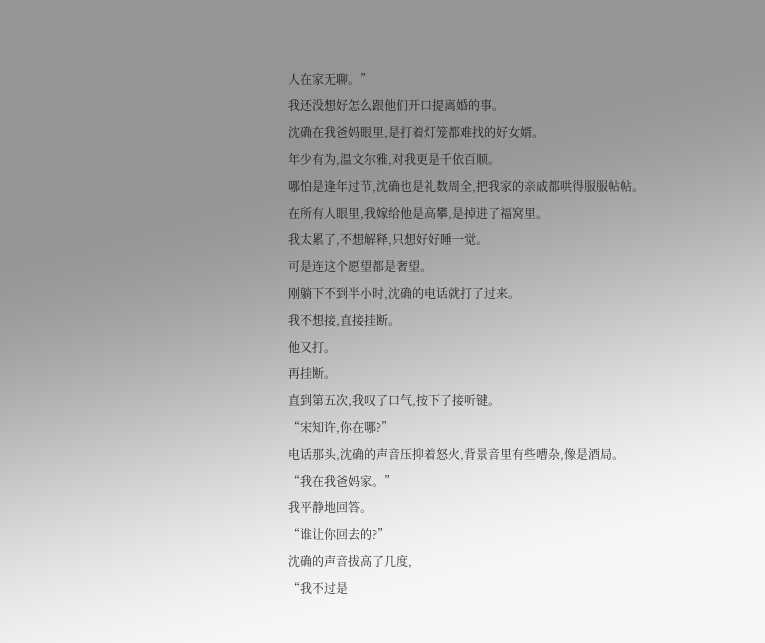人在家无聊。”
我还没想好怎么跟他们开口提离婚的事。
沈确在我爸妈眼里,是打着灯笼都难找的好女婿。
年少有为,温文尔雅,对我更是千依百顺。
哪怕是逢年过节,沈确也是礼数周全,把我家的亲戚都哄得服服帖帖。
在所有人眼里,我嫁给他是高攀,是掉进了福窝里。
我太累了,不想解释,只想好好睡一觉。
可是连这个愿望都是奢望。
刚躺下不到半小时,沈确的电话就打了过来。
我不想接,直接挂断。
他又打。
再挂断。
直到第五次,我叹了口气,按下了接听键。
“宋知许,你在哪?”
电话那头,沈确的声音压抑着怒火,背景音里有些嘈杂,像是酒局。
“我在我爸妈家。”
我平静地回答。
“谁让你回去的?”
沈确的声音拔高了几度,
“我不过是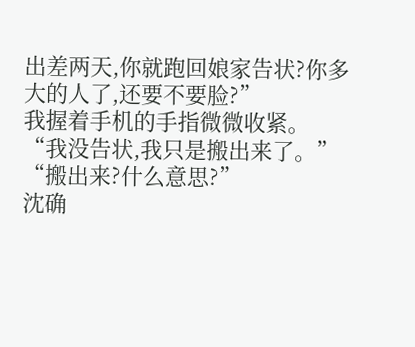出差两天,你就跑回娘家告状?你多大的人了,还要不要脸?”
我握着手机的手指微微收紧。
“我没告状,我只是搬出来了。”
“搬出来?什么意思?”
沈确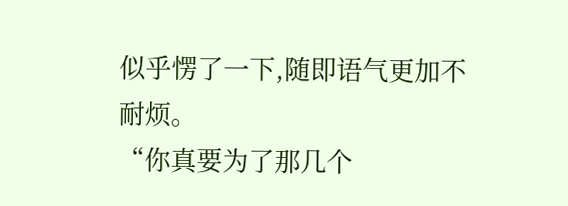似乎愣了一下,随即语气更加不耐烦。
“你真要为了那几个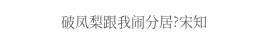破凤梨跟我闹分居?宋知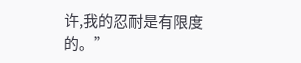许,我的忍耐是有限度的。”